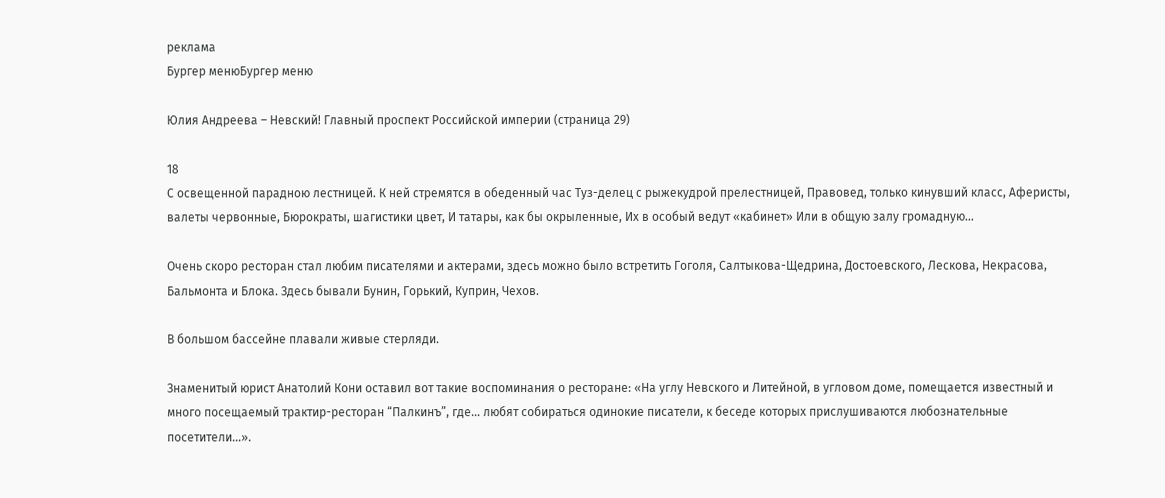реклама
Бургер менюБургер меню

Юлия Андреева – Невский! Главный проспект Российской империи (страница 29)

18
С освещенной парадною лестницей. К ней стремятся в обеденный час Туз-делец с рыжекудрой прелестницей, Правовед, только кинувший класс, Аферисты, валеты червонные, Бюрократы, шагистики цвет, И татары, как бы окрыленные, Их в особый ведут «кабинет» Или в общую залу громадную…

Очень скоро ресторан стал любим писателями и актерами, здесь можно было встретить Гоголя, Салтыкова-Щедрина, Достоевского, Лескова, Некрасова, Бальмонта и Блока. Здесь бывали Бунин, Горький, Куприн, Чехов.

В большом бассейне плавали живые стерляди.

Знаменитый юрист Анатолий Кони оставил вот такие воспоминания о ресторане: «На углу Невского и Литейной, в угловом доме, помещается известный и много посещаемый трактир-ресторан “Палкинъ”, где… любят собираться одинокие писатели, к беседе которых прислушиваются любознательные посетители…».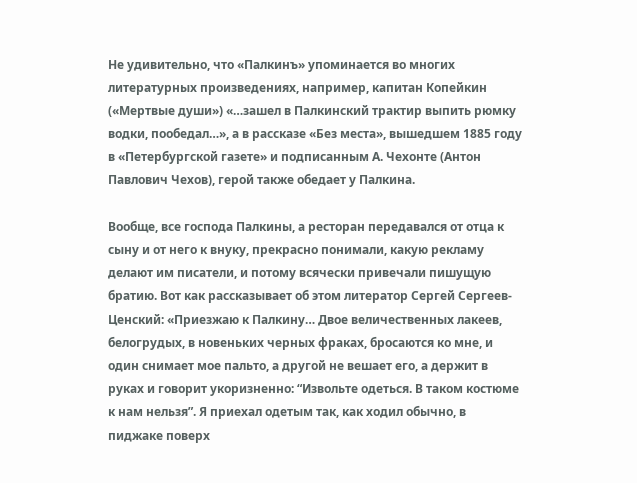Не удивительно, что «Палкинъ» упоминается во многих литературных произведениях, например, капитан Копейкин («Мертвые души») «…зашел в Палкинский трактир выпить рюмку водки, пообедал…», а в рассказе «Без места», вышедшем 1885 году в «Петербургской газете» и подписанным А. Чехонте (Антон Павлович Чехов), герой также обедает у Палкина.

Вообще, все господа Палкины, а ресторан передавался от отца к сыну и от него к внуку, прекрасно понимали, какую рекламу делают им писатели, и потому всячески привечали пишущую братию. Вот как рассказывает об этом литератор Сергей Сергеев-Ценский: «Приезжаю к Палкину… Двое величественных лакеев, белогрудых, в новеньких черных фраках, бросаются ко мне, и один снимает мое пальто, а другой не вешает его, а держит в руках и говорит укоризненно: “Извольте одеться. В таком костюме к нам нельзя”. Я приехал одетым так, как ходил обычно, в пиджаке поверх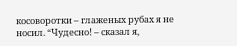косоворотки – глаженых рубах я не носил. “Чудесно! – сказал я,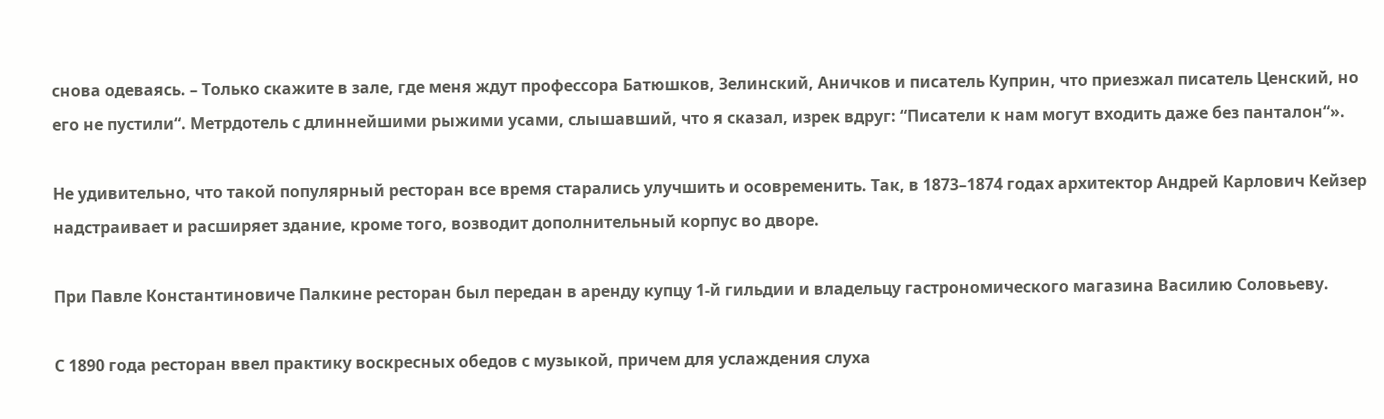снова одеваясь. – Только скажите в зале, где меня ждут профессора Батюшков, Зелинский, Аничков и писатель Куприн, что приезжал писатель Ценский, но его не пустили“. Метрдотель с длиннейшими рыжими усами, слышавший, что я сказал, изрек вдруг: “Писатели к нам могут входить даже без панталон“».

Не удивительно, что такой популярный ресторан все время старались улучшить и осовременить. Так, в 1873–1874 годах архитектор Андрей Карлович Кейзер надстраивает и расширяет здание, кроме того, возводит дополнительный корпус во дворе.

При Павле Константиновиче Палкине ресторан был передан в аренду купцу 1-й гильдии и владельцу гастрономического магазина Василию Соловьеву.

С 1890 года ресторан ввел практику воскресных обедов с музыкой, причем для услаждения слуха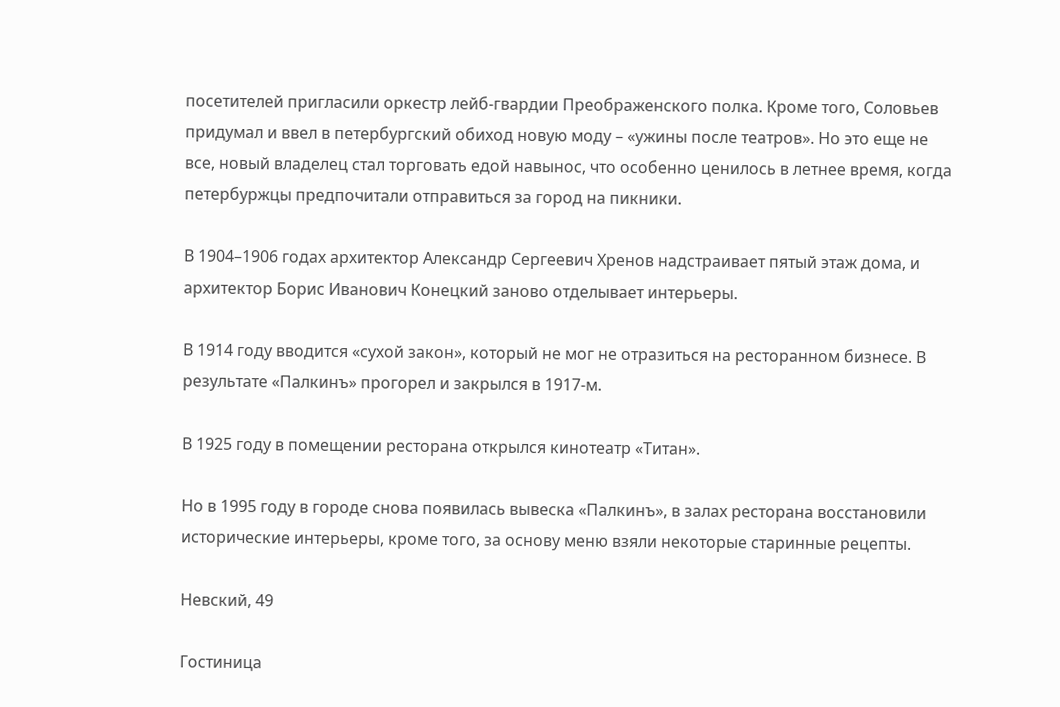посетителей пригласили оркестр лейб-гвардии Преображенского полка. Кроме того, Соловьев придумал и ввел в петербургский обиход новую моду – «ужины после театров». Но это еще не все, новый владелец стал торговать едой навынос, что особенно ценилось в летнее время, когда петербуржцы предпочитали отправиться за город на пикники.

В 1904–1906 годах архитектор Александр Сергеевич Хренов надстраивает пятый этаж дома, и архитектор Борис Иванович Конецкий заново отделывает интерьеры.

В 1914 году вводится «сухой закон», который не мог не отразиться на ресторанном бизнесе. В результате «Палкинъ» прогорел и закрылся в 1917-м.

В 1925 году в помещении ресторана открылся кинотеатр «Титан».

Но в 1995 году в городе снова появилась вывеска «Палкинъ», в залах ресторана восстановили исторические интерьеры, кроме того, за основу меню взяли некоторые старинные рецепты.

Невский, 49

Гостиница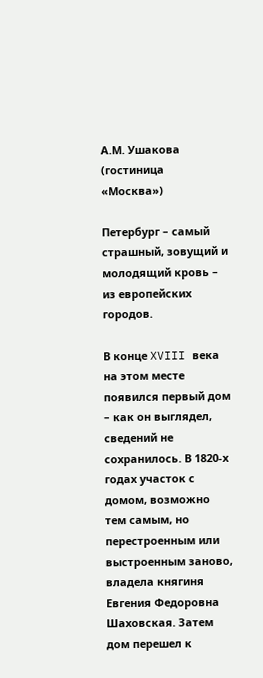А.М. Ушакова (гостиница «Москва»)

Петербург – самый страшный, зовущий и молодящий кровь – из европейских городов.

В конце XVIII века на этом месте появился первый дом – как он выглядел, сведений не сохранилось. В 1820-х годах участок с домом, возможно тем самым, но перестроенным или выстроенным заново, владела княгиня Евгения Федоровна Шаховская. Затем дом перешел к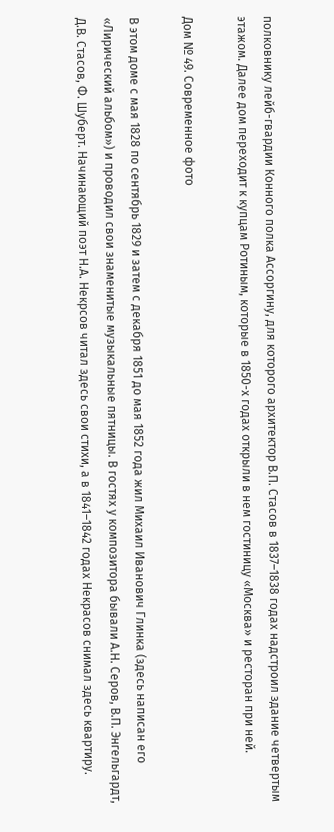полковнику лейб-гвардии Конного полка Ассоргину, для которого архитектор В.П. Стасов в 1837–1838 годах надстроил здание четвертым этажом. Далее дом переходит к купцам Ротиным, которые в 1850-х годах открыли в нем гостиницу «Москва» и ресторан при ней.

Дом № 49. Современное фото

В этом доме с мая 1828 по сентябрь 1829 и затем с декабря 1851 до мая 1852 года жил Михаил Иванович Глинка (здесь написан его «Лирический альбом») и проводил свои знаменитые музыкальные пятницы. В гостях у композитора бывали А.Н. Серов, В.П. Энгельгардт, Д.В. Стасов, Ф. Шуберт. Начинающий поэт Н.А. Некрсов читал здесь свои стихи, а в 1841–1842 годах Некрасов снимал здесь квартиру.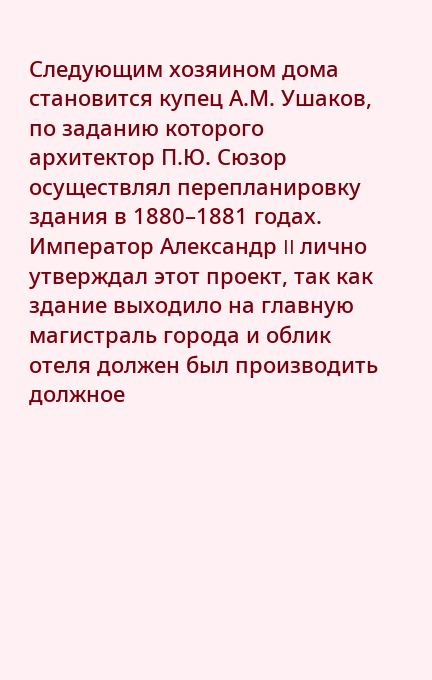Следующим хозяином дома становится купец А.М. Ушаков, по заданию которого архитектор П.Ю. Сюзор осуществлял перепланировку здания в 1880–1881 годах. Император Александр II лично утверждал этот проект, так как здание выходило на главную магистраль города и облик отеля должен был производить должное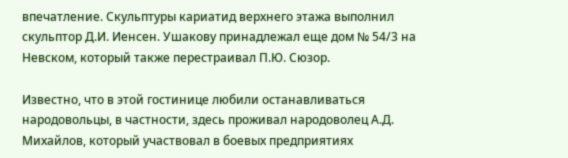впечатление. Скульптуры кариатид верхнего этажа выполнил скульптор Д.И. Иенсен. Ушакову принадлежал еще дом № 54/3 на Невском, который также перестраивал П.Ю. Сюзор.

Известно, что в этой гостинице любили останавливаться народовольцы, в частности, здесь проживал народоволец А.Д. Михайлов, который участвовал в боевых предприятиях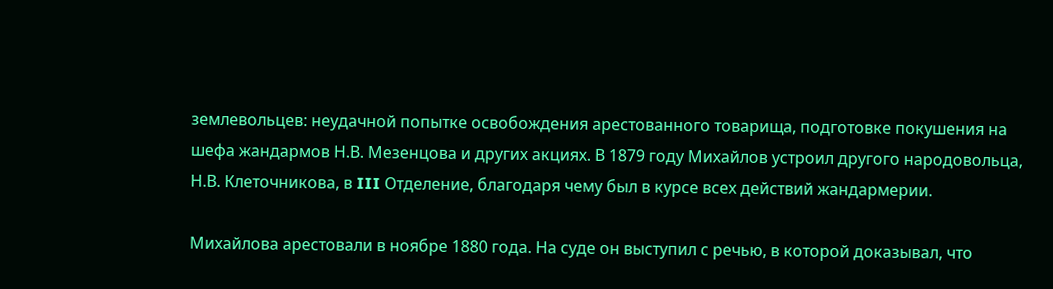землевольцев: неудачной попытке освобождения арестованного товарища, подготовке покушения на шефа жандармов Н.В. Мезенцова и других акциях. В 1879 году Михайлов устроил другого народовольца, Н.В. Клеточникова, в III Отделение, благодаря чему был в курсе всех действий жандармерии.

Михайлова арестовали в ноябре 1880 года. На суде он выступил с речью, в которой доказывал, что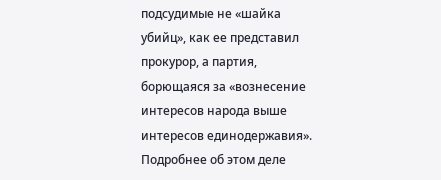подсудимые не «шайка убийц», как ее представил прокурор, а партия, борющаяся за «вознесение интересов народа выше интересов единодержавия». Подробнее об этом деле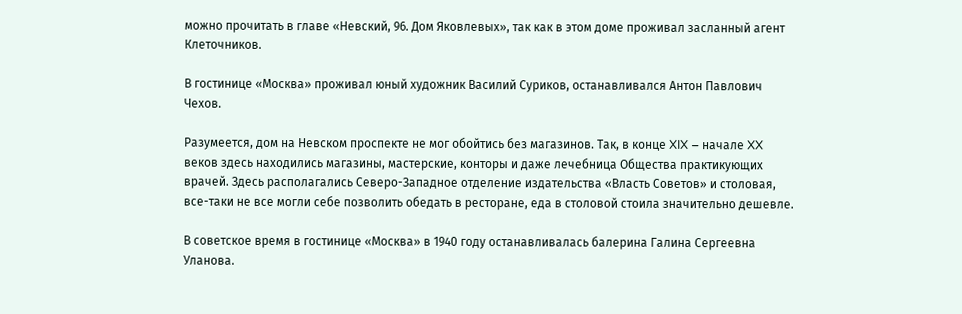можно прочитать в главе «Невский, 96. Дом Яковлевых», так как в этом доме проживал засланный агент Клеточников.

В гостинице «Москва» проживал юный художник Василий Суриков, останавливался Антон Павлович Чехов.

Разумеется, дом на Невском проспекте не мог обойтись без магазинов. Так, в конце XIX – начале XX веков здесь находились магазины, мастерские, конторы и даже лечебница Общества практикующих врачей. Здесь располагались Северо-Западное отделение издательства «Власть Советов» и столовая, все-таки не все могли себе позволить обедать в ресторане, еда в столовой стоила значительно дешевле.

В советское время в гостинице «Москва» в 1940 году останавливалась балерина Галина Сергеевна Уланова.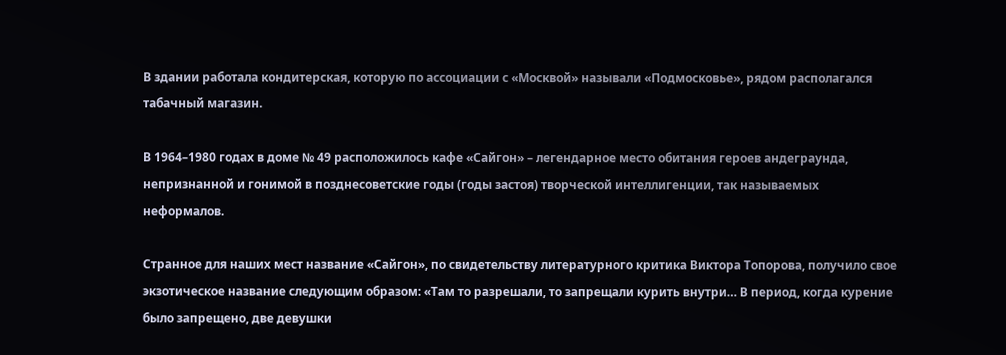В здании работала кондитерская, которую по ассоциации с «Москвой» называли «Подмосковье», рядом располагался табачный магазин.

В 1964–1980 годах в доме № 49 расположилось кафе «Сайгон» – легендарное место обитания героев андеграунда, непризнанной и гонимой в позднесоветские годы (годы застоя) творческой интеллигенции, так называемых неформалов.

Странное для наших мест название «Сайгон», по свидетельству литературного критика Виктора Топорова, получило свое экзотическое название следующим образом: «Там то разрешали, то запрещали курить внутри… В период, когда курение было запрещено, две девушки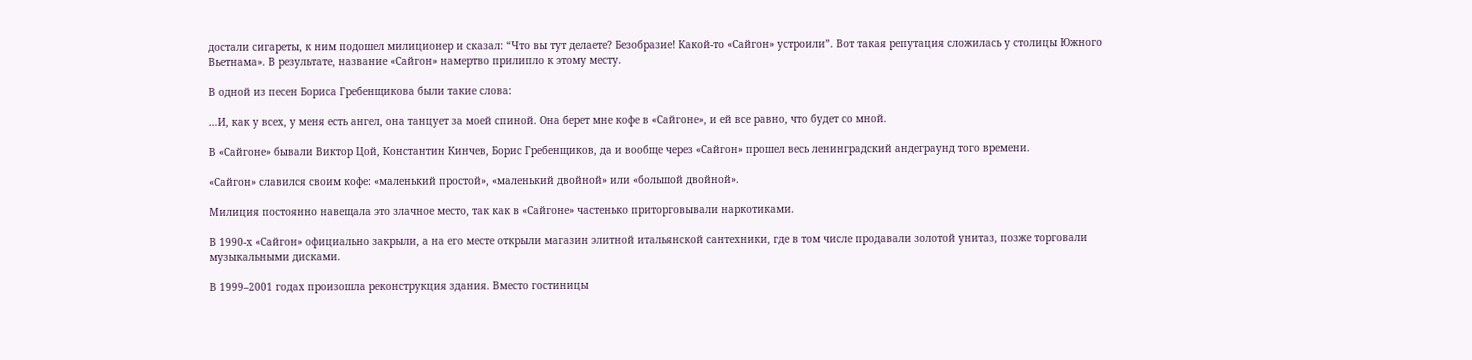достали сигареты, к ним подошел милиционер и сказал: “Что вы тут делаете? Безобразие! Какой-то «Сайгон» устроили”. Вот такая репутация сложилась у столицы Южного Вьетнама». В результате, название «Сайгон» намертво прилипло к этому месту.

В одной из песен Бориса Гребенщикова были такие слова:

…И, как у всех, у меня есть ангел, она танцует за моей спиной. Она берет мне кофе в «Сайгоне», и ей все равно, что будет со мной.

В «Сайгоне» бывали Виктор Цой, Константин Кинчев, Борис Гребенщиков, да и вообще через «Сайгон» прошел весь ленинградский андеграунд того времени.

«Сайгон» славился своим кофе: «маленький простой», «маленький двойной» или «большой двойной».

Милиция постоянно навещала это злачное место, так как в «Сайгоне» частенько приторговывали наркотиками.

В 1990-х «Сайгон» официально закрыли, а на его месте открыли магазин элитной итальянской сантехники, где в том числе продавали золотой унитаз, позже торговали музыкальными дисками.

В 1999–2001 годах произошла реконструкция здания. Вместо гостиницы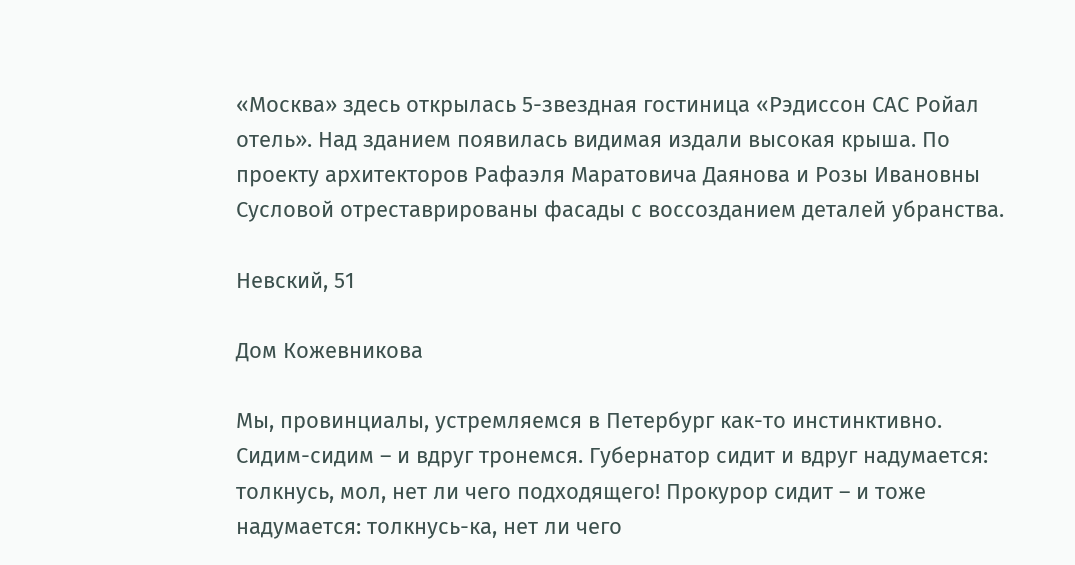«Москва» здесь открылась 5-звездная гостиница «Рэдиссон САС Ройал отель». Над зданием появилась видимая издали высокая крыша. По проекту архитекторов Рафаэля Маратовича Даянова и Розы Ивановны Сусловой отреставрированы фасады с воссозданием деталей убранства.

Невский, 51

Дом Кожевникова

Мы, провинциалы, устремляемся в Петербург как-то инстинктивно. Сидим-сидим – и вдруг тронемся. Губернатор сидит и вдруг надумается: толкнусь, мол, нет ли чего подходящего! Прокурор сидит – и тоже надумается: толкнусь-ка, нет ли чего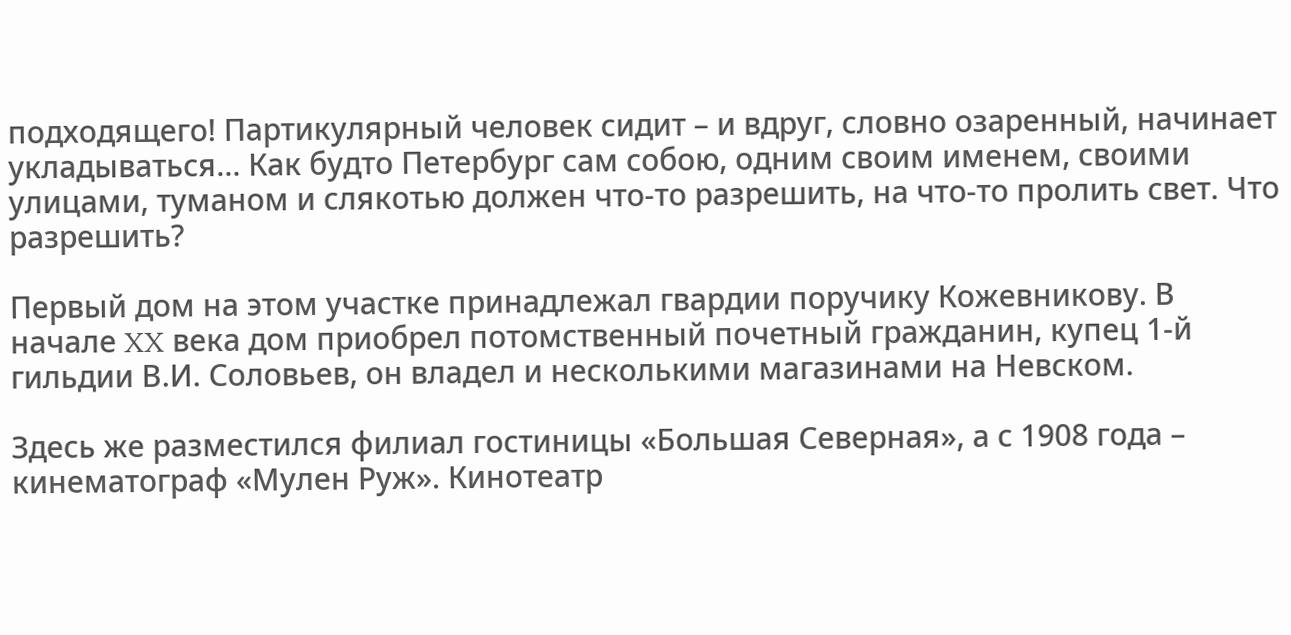подходящего! Партикулярный человек сидит – и вдруг, словно озаренный, начинает укладываться… Как будто Петербург сам собою, одним своим именем, своими улицами, туманом и слякотью должен что-то разрешить, на что-то пролить свет. Что разрешить?

Первый дом на этом участке принадлежал гвардии поручику Кожевникову. В начале XX века дом приобрел потомственный почетный гражданин, купец 1-й гильдии В.И. Соловьев, он владел и несколькими магазинами на Невском.

Здесь же разместился филиал гостиницы «Большая Северная», а с 1908 года – кинематограф «Мулен Руж». Кинотеатр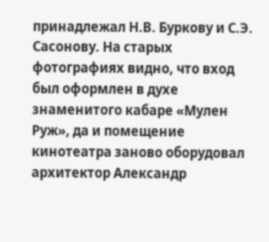принадлежал Н.В. Буркову и С.Э. Сасонову. На старых фотографиях видно, что вход был оформлен в духе знаменитого кабаре «Мулен Руж», да и помещение кинотеатра заново оборудовал архитектор Александр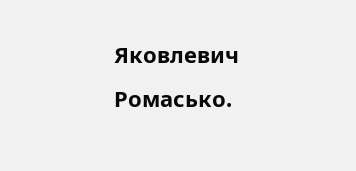Яковлевич Ромасько.